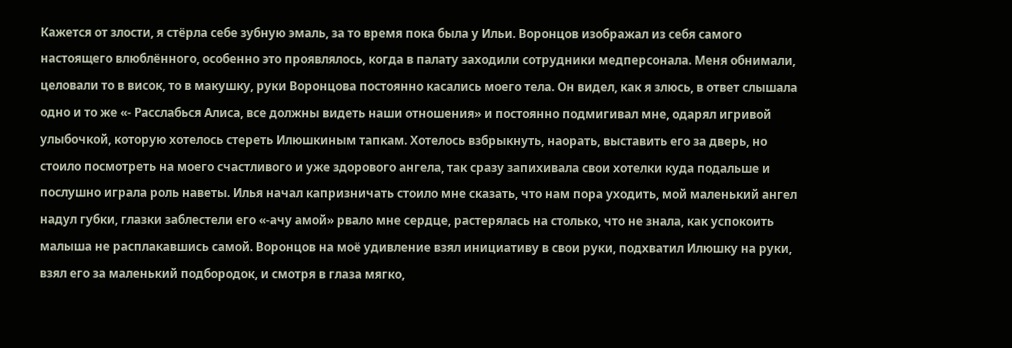Кажется от злости, я стёрла себе зубную эмаль, за то время пока была у Ильи. Воронцов изображал из себя самого настоящего влюблённого, особенно это проявлялось, когда в палату заходили сотрудники медперсонала. Меня обнимали, целовали то в висок, то в макушку, руки Воронцова постоянно касались моего тела. Он видел, как я злюсь, в ответ слышала одно и то же «- Расслабься Алиса, все должны видеть наши отношения» и постоянно подмигивал мне, одарял игривой улыбочкой, которую хотелось стереть Илюшкиным тапкам. Хотелось взбрыкнуть, наорать, выставить его за дверь, но стоило посмотреть на моего счастливого и уже здорового ангела, так сразу запихивала свои хотелки куда подальше и послушно играла роль наветы. Илья начал капризничать стоило мне сказать, что нам пора уходить, мой маленький ангел надул губки, глазки заблестели его «-ачу амой» рвало мне сердце, растерялась на столько, что не знала, как успокоить малыша не расплакавшись самой. Воронцов на моё удивление взял инициативу в свои руки, подхватил Илюшку на руки, взял его за маленький подбородок, и смотря в глаза мягко,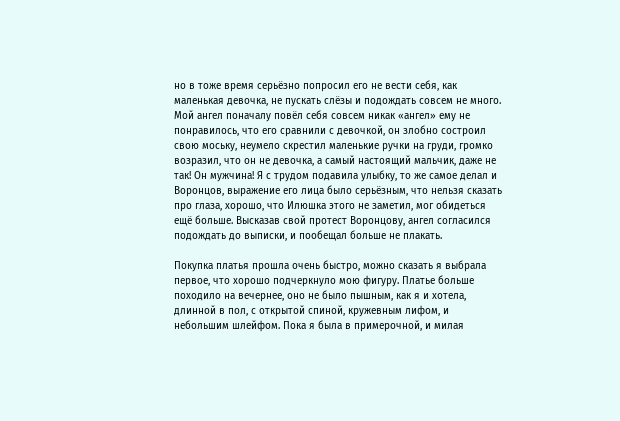но в тоже время серьёзно попросил его не вести себя, как маленькая девочка, не пускать слёзы и подождать совсем не много. Мой ангел поначалу повёл себя совсем никак «ангел» ему не понравилось, что его сравнили с девочкой, он злобно состроил свою моську, неумело скрестил маленькие ручки на груди, громко возразил, что он не девочка, а самый настоящий мальчик, даже не так! Он мужчина! Я с трудом подавила улыбку, то же самое делал и Воронцов, выражение его лица было серьёзным, что нельзя сказать про глаза, хорошо, что Илюшка этого не заметил, мог обидеться ещё больше. Высказав свой протест Воронцову, ангел согласился подождать до выписки, и пообещал больше не плакать.

Покупка платья прошла очень быстро, можно сказать я выбрала первое, что хорошо подчеркнуло мою фигуру. Платье больше походило на вечернее, оно не было пышным, как я и хотела, длинной в пол, с открытой спиной, кружевным лифом, и небольшим шлейфом. Пока я была в примерочной, и милая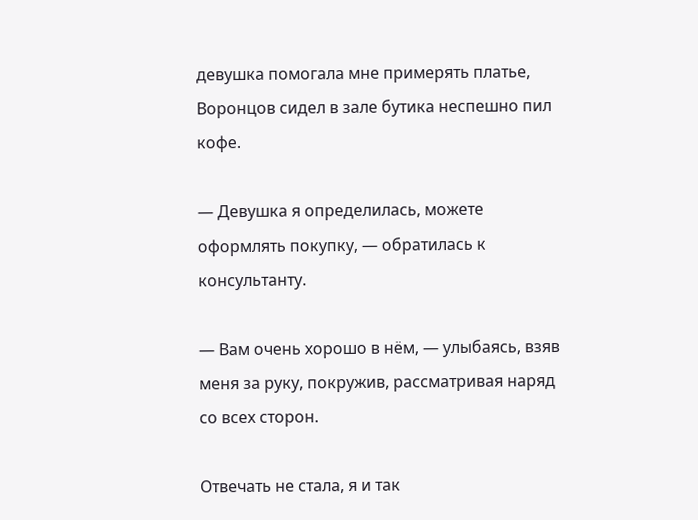девушка помогала мне примерять платье, Воронцов сидел в зале бутика неспешно пил кофе.

— Девушка я определилась, можете оформлять покупку, — обратилась к консультанту.

— Вам очень хорошо в нём, — улыбаясь, взяв меня за руку, покружив, рассматривая наряд со всех сторон.

Отвечать не стала, я и так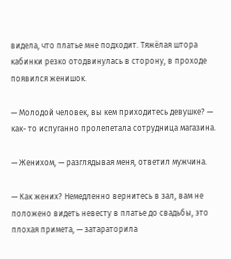видела, что платье мне подходит. Тяжёлая штора кабинки резко отодвинулась в сторону, в проходе появился женишок.

— Молодой человек, вы кем приходитесь девушке? — как- то испуганно пролепетала сотрудница магазина.

— Женихом, — разглядывая меня, ответил мужчина.

— Как жених? Немедленно вернитесь в зал, вам не положено видеть невесту в платье до свадьбы, это плохая примета, — затараторила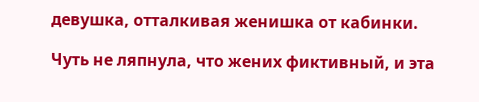девушка, отталкивая женишка от кабинки.

Чуть не ляпнула, что жених фиктивный, и эта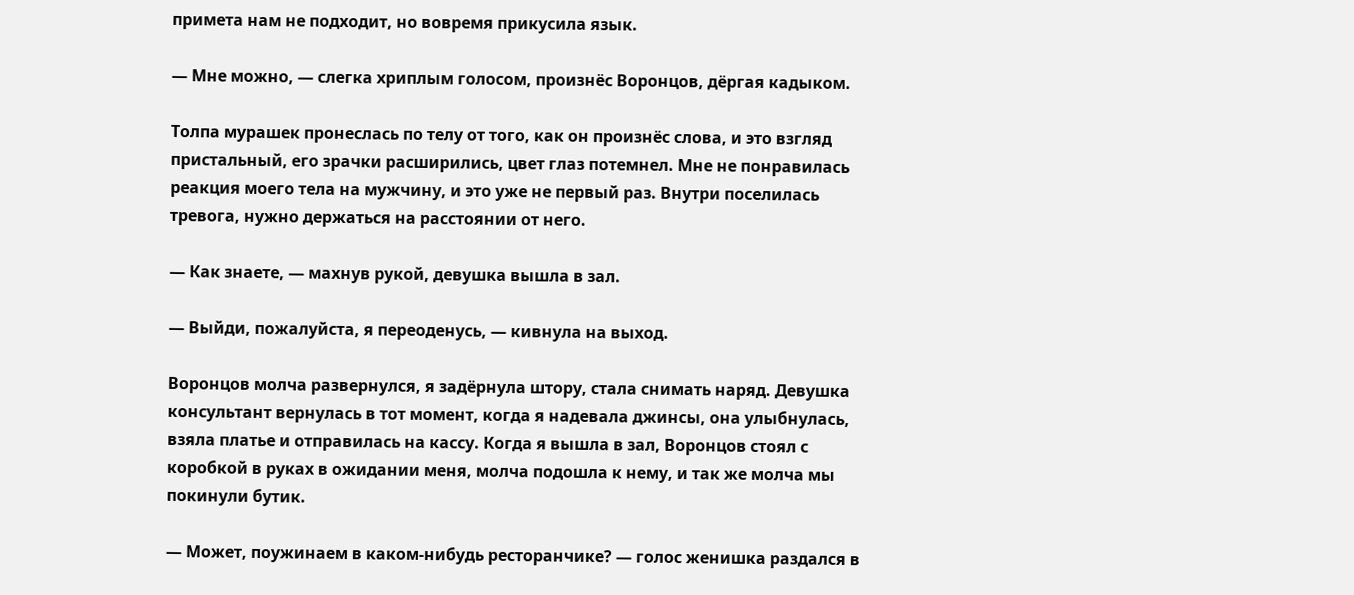примета нам не подходит, но вовремя прикусила язык.

— Мне можно, — слегка хриплым голосом, произнёс Воронцов, дёргая кадыком.

Толпа мурашек пронеслась по телу от того, как он произнёс слова, и это взгляд пристальный, его зрачки расширились, цвет глаз потемнел. Мне не понравилась реакция моего тела на мужчину, и это уже не первый раз. Внутри поселилась тревога, нужно держаться на расстоянии от него.

— Как знаете, — махнув рукой, девушка вышла в зал.

— Выйди, пожалуйста, я переоденусь, — кивнула на выход.

Воронцов молча развернулся, я задёрнула штору, стала снимать наряд. Девушка консультант вернулась в тот момент, когда я надевала джинсы, она улыбнулась, взяла платье и отправилась на кассу. Когда я вышла в зал, Воронцов стоял с коробкой в руках в ожидании меня, молча подошла к нему, и так же молча мы покинули бутик.

— Может, поужинаем в каком-нибудь ресторанчике? — голос женишка раздался в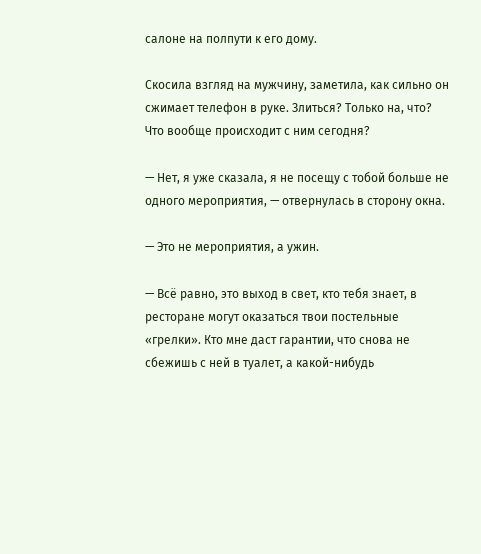салоне на полпути к его дому.

Скосила взгляд на мужчину, заметила, как сильно он сжимает телефон в руке. Злиться? Только на, что? Что вообще происходит с ним сегодня?

— Нет, я уже сказала, я не посещу с тобой больше не одного мероприятия, — отвернулась в сторону окна.

— Это не мероприятия, а ужин.

— Всё равно, это выход в свет, кто тебя знает, в ресторане могут оказаться твои постельные «грелки». Кто мне даст гарантии, что снова не сбежишь с ней в туалет, а какой-нибудь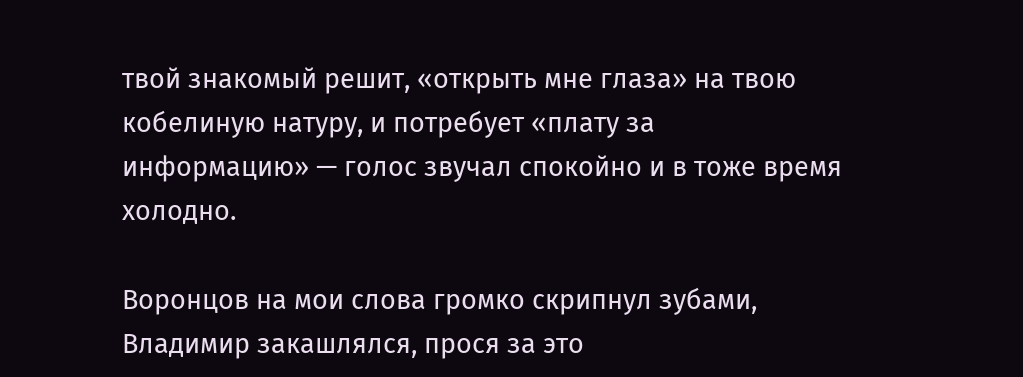твой знакомый решит, «открыть мне глаза» на твою кобелиную натуру, и потребует «плату за информацию» — голос звучал спокойно и в тоже время холодно.

Воронцов на мои слова громко скрипнул зубами, Владимир закашлялся, прося за это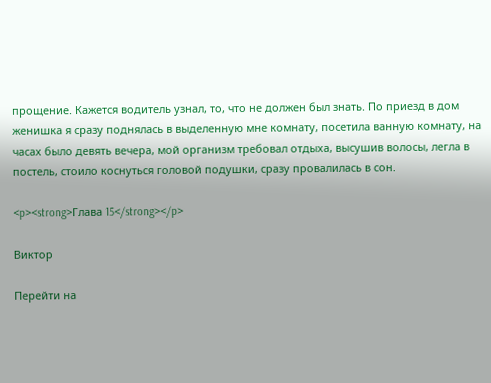прощение. Кажется водитель узнал, то, что не должен был знать. По приезд в дом женишка я сразу поднялась в выделенную мне комнату, посетила ванную комнату, на часах было девять вечера, мой организм требовал отдыха, высушив волосы, легла в постель, стоило коснуться головой подушки, сразу провалилась в сон.

<p><strong>Глава 15</strong></p>

Виктор

Перейти на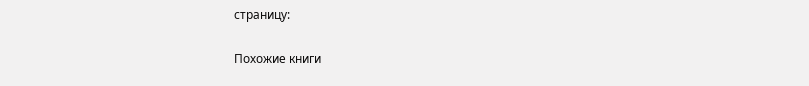страницу:

Похожие книги